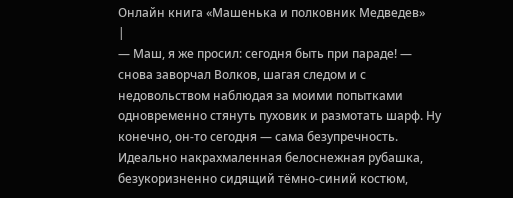Онлайн книга «Машенька и полковник Медведев»
|
— Маш, я же просил: сегодня быть при параде! — снова заворчал Волков, шагая следом и с недовольством наблюдая за моими попытками одновременно стянуть пуховик и размотать шарф. Ну конечно, он-то сегодня — сама безупречность. Идеально накрахмаленная белоснежная рубашка, безукоризненно сидящий тёмно-синий костюм,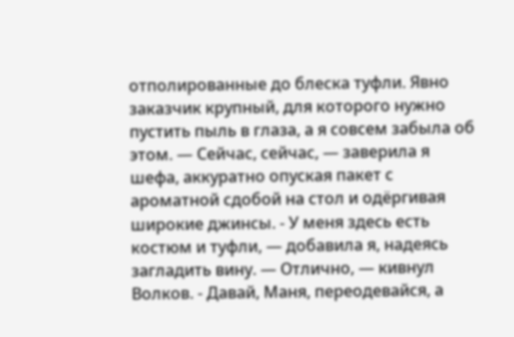отполированные до блеска туфли. Явно заказчик крупный, для которого нужно пустить пыль в глаза, а я совсем забыла об этом. — Сейчас, сейчас, — заверила я шефа, аккуратно опуская пакет с ароматной сдобой на стол и одёргивая широкие джинсы. - У меня здесь есть костюм и туфли, — добавила я, надеясь загладить вину. — Отлично, — кивнул Волков. - Давай, Маня, переодевайся, а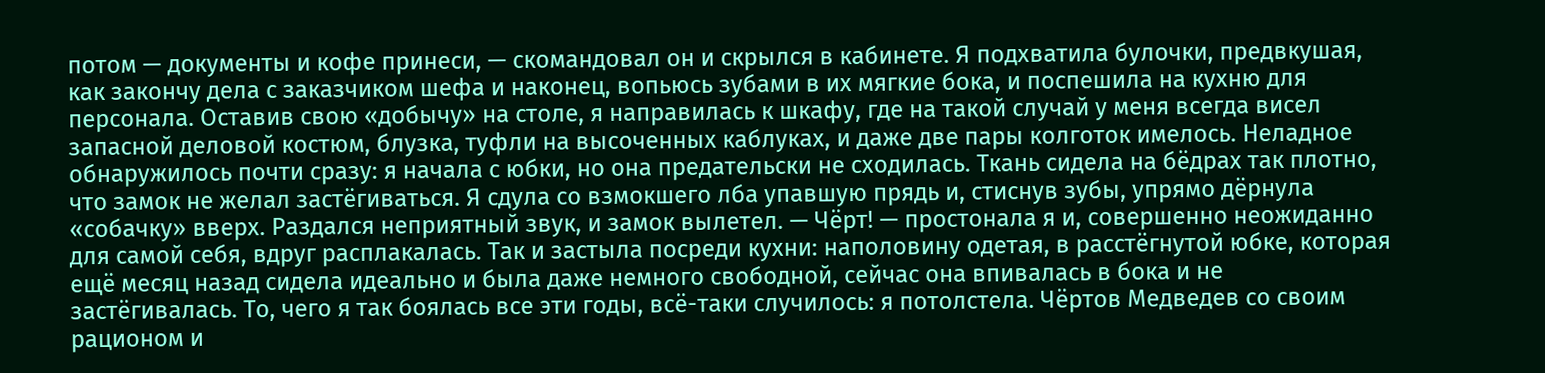потом — документы и кофе принеси, — скомандовал он и скрылся в кабинете. Я подхватила булочки, предвкушая, как закончу дела с заказчиком шефа и наконец, вопьюсь зубами в их мягкие бока, и поспешила на кухню для персонала. Оставив свою «добычу» на столе, я направилась к шкафу, где на такой случай у меня всегда висел запасной деловой костюм, блузка, туфли на высоченных каблуках, и даже две пары колготок имелось. Неладное обнаружилось почти сразу: я начала с юбки, но она предательски не сходилась. Ткань сидела на бёдрах так плотно, что замок не желал застёгиваться. Я сдула со взмокшего лба упавшую прядь и, стиснув зубы, упрямо дёрнула «собачку» вверх. Раздался неприятный звук, и замок вылетел. — Чёрт! — простонала я и, совершенно неожиданно для самой себя, вдруг расплакалась. Так и застыла посреди кухни: наполовину одетая, в расстёгнутой юбке, которая ещё месяц назад сидела идеально и была даже немного свободной, сейчас она впивалась в бока и не застёгивалась. То, чего я так боялась все эти годы, всё-таки случилось: я потолстела. Чёртов Медведев со своим рационом и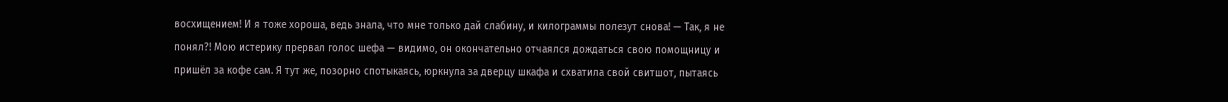восхищением! И я тоже хороша, ведь знала, что мне только дай слабину, и килограммы полезут снова! — Так, я не понял?! Мою истерику прервал голос шефа — видимо, он окончательно отчаялся дождаться свою помощницу и пришёл за кофе сам. Я тут же, позорно спотыкаясь, юркнула за дверцу шкафа и схватила свой свитшот, пытаясь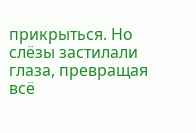прикрыться. Но слёзы застилали глаза, превращая всё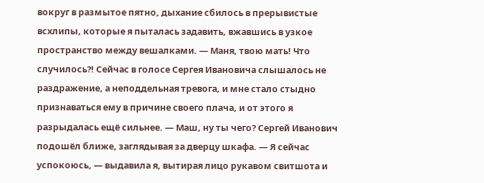вокруг в размытое пятно, дыхание сбилось в прерывистые всхлипы, которые я пыталась задавить, вжавшись в узкое пространство между вешалками. — Маня, твою мать! Что случилось?! Сейчас в голосе Сергея Ивановича слышалось не раздражение, а неподдельная тревога, и мне стало стыдно признаваться ему в причине своего плача, и от этого я разрыдалась ещё сильнее. — Маш, ну ты чего? Сергей Иванович подошёл ближе, заглядывая за дверцу шкафа. — Я сейчас успокоюсь, — выдавила я, вытирая лицо рукавом свитшота и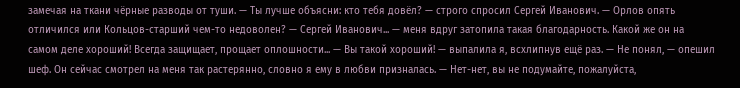замечая на ткани чёрные разводы от туши. — Ты лучше объясни: кто тебя довёл? — строго спросил Сергей Иванович. — Орлов опять отличился или Кольцов-старший чем-то недоволен? — Сергей Иванович... — меня вдруг затопила такая благодарность. Какой же он на самом деле хороший! Всегда защищает, прощает оплошности... — Вы такой хороший! — выпалила я, всхлипнув ещё раз. — Не понял, — опешил шеф. Он сейчас смотрел на меня так растерянно, словно я ему в любви призналась. — Нет-нет, вы не подумайте, пожалуйста,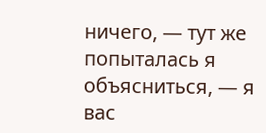ничего, — тут же попыталась я объясниться, — я вас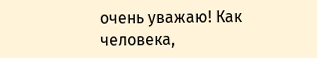очень уважаю! Как человека,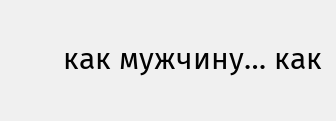как мужчину… как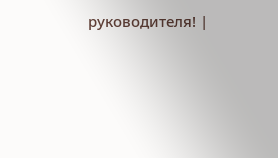руководителя! |